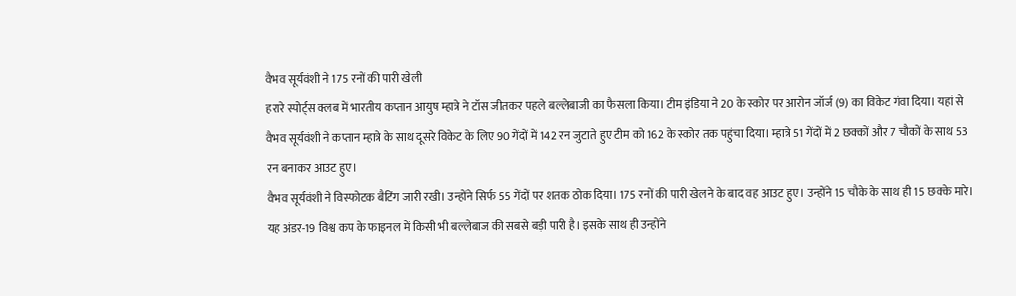वैभव सूर्यवंशी ने 175 रनों की पारी खेली
हरारे स्पोर्ट्स क्लब में भारतीय कप्तान आयुष म्हात्रे ने टॉस जीतकर पहले बल्लेबाजी का फैसला किया। टीम इंडिया ने 20 के स्कोर पर आरोन जॉर्ज (9) का विकेट गंवा दिया। यहां से वैभव सूर्यवंशी ने कप्तान म्हात्रे के साथ दूसरे विकेट के लिए 90 गेंदों में 142 रन जुटाते हुए टीम को 162 के स्कोर तक पहुंचा दिया। म्हात्रे 51 गेंदों में 2 छक्कों और 7 चौकों के साथ 53 रन बनाकर आउट हुए।
वैभव सूर्यवंशी ने विस्फोटक बैटिंग जारी रखी। उन्होंने सिर्फ 55 गेंदों पर शतक ठोक दिया। 175 रनों की पारी खेलने के बाद वह आउट हुए। उन्होंने 15 चौके के साथ ही 15 छक्के मारे। यह अंडर-19 विश्व कप के फाइनल में किसी भी बल्लेबाज की सबसे बड़ी पारी है। इसके साथ ही उन्होंने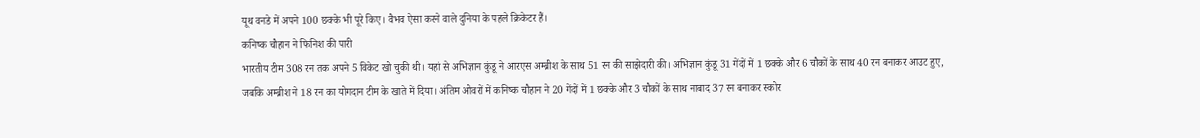यूथ वनडे में अपने 100 छक्के भी पूरे किए। वैभव ऐसा करने वाले दुनिया के पहले क्रिकेटर हैं।
कनिष्क चौहान ने फिनिश की पारी
भारतीय टीम 308 रन तक अपने 5 विकेट खो चुकी थी। यहां से अभिज्ञान कुंडू ने आरएस अम्ब्रीश के साथ 51 रन की साझेदारी की। अभिज्ञान कुंडू 31 गेंदों में 1 छक्के और 6 चौकों के साथ 40 रन बनाकर आउट हुए, जबकि अम्ब्रीश ने 18 रन का योगदान टीम के खाते में दिया। अंतिम ओवरों में कनिष्क चौहान ने 20 गेंदों में 1 छक्के और 3 चौकों के साथ नाबाद 37 रन बनाकर स्कोर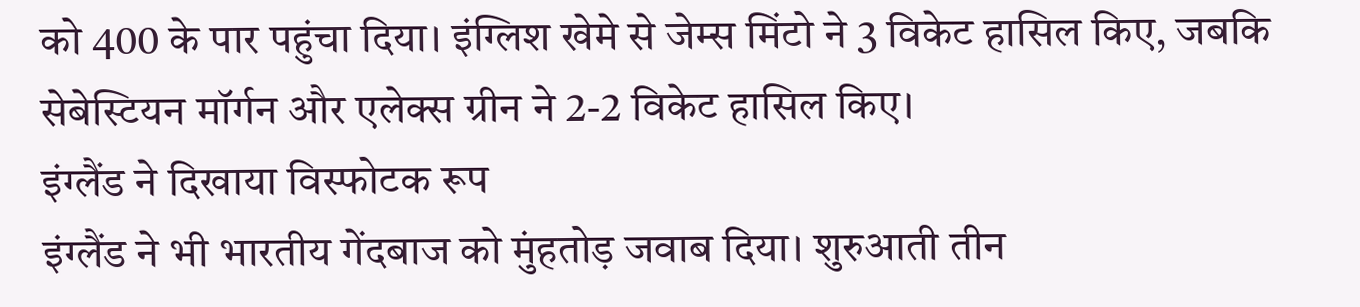को 400 के पार पहुंचा दिया। इंग्लिश खेमे से जेम्स मिंटो ने 3 विकेट हासिल किए, जबकि सेबेस्टियन मॉर्गन और एलेक्स ग्रीन ने 2-2 विकेट हासिल किए।
इंग्लैंड ने दिखाया विस्फोटक रूप
इंग्लैंड ने भी भारतीय गेंदबाज को मुंहतोड़ जवाब दिया। शुरुआती तीन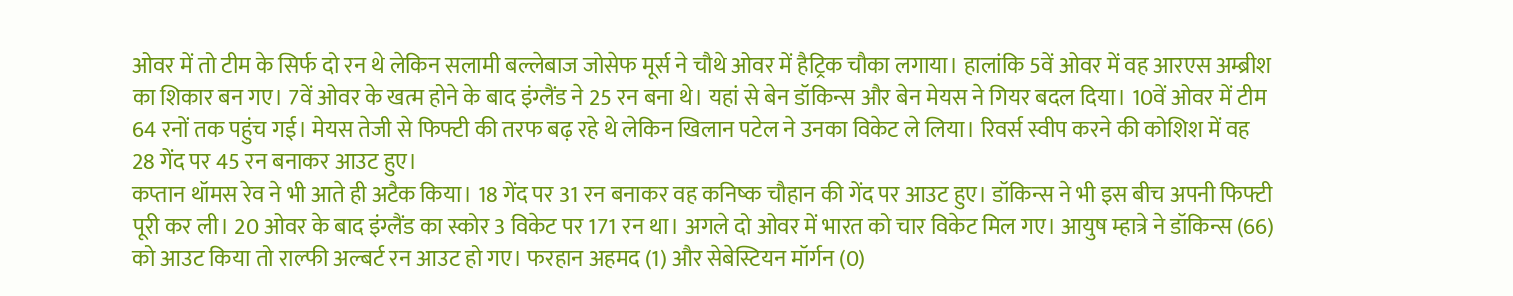ओवर में तो टीम के सिर्फ दो रन थे लेकिन सलामी बल्लेबाज जोसेफ मूर्स ने चौथे ओवर में हैट्रिक चौका लगाया। हालांकि 5वें ओवर में वह आरएस अम्ब्रीश का शिकार बन गए। 7वें ओवर के खत्म होने के बाद इंग्लैंड ने 25 रन बना थे। यहां से बेन डॉकिन्स और बेन मेयस ने गियर बदल दिया। 10वें ओवर में टीम 64 रनों तक पहुंच गई। मेयस तेजी से फिफ्टी की तरफ बढ़ रहे थे लेकिन खिलान पटेल ने उनका विकेट ले लिया। रिवर्स स्वीप करने की कोशिश में वह 28 गेंद पर 45 रन बनाकर आउट हुए।
कप्तान थॉमस रेव ने भी आते ही अटैक किया। 18 गेंद पर 31 रन बनाकर वह कनिष्क चौहान की गेंद पर आउट हुए। डॉकिन्स ने भी इस बीच अपनी फिफ्टी पूरी कर ली। 20 ओवर के बाद इंग्लैंड का स्कोर 3 विकेट पर 171 रन था। अगले दो ओवर में भारत को चार विकेट मिल गए। आयुष म्हात्रे ने डॉकिन्स (66) को आउट किया तो राल्फी अल्बर्ट रन आउट हो गए। फरहान अहमद (1) और सेबेस्टियन मॉर्गन (0)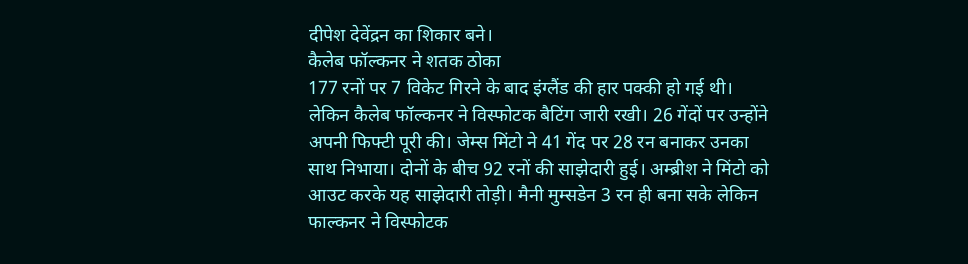दीपेश देवेंद्रन का शिकार बने।
कैलेब फॉल्कनर ने शतक ठोका
177 रनों पर 7 विकेट गिरने के बाद इंग्लैंड की हार पक्की हो गई थी। लेकिन कैलेब फॉल्कनर ने विस्फोटक बैटिंग जारी रखी। 26 गेंदों पर उन्होंने अपनी फिफ्टी पूरी की। जेम्स मिंटो ने 41 गेंद पर 28 रन बनाकर उनका साथ निभाया। दोनों के बीच 92 रनों की साझेदारी हुई। अम्ब्रीश ने मिंटो को आउट करके यह साझेदारी तोड़ी। मैनी मुम्सडेन 3 रन ही बना सके लेकिन फाल्कनर ने विस्फोटक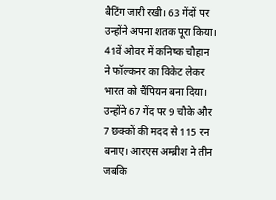बैटिंग जारी रखी। 63 गेंदों पर उन्होंने अपना शतक पूरा किया। 41वें ओवर में कनिष्क चौहान ने फॉल्कनर का विकेट लेकर भारत को चैंपियन बना दिया। उन्होंने 67 गेंद पर 9 चौके और 7 छक्कों की मदद से 115 रन बनाए। आरएस अम्ब्रीश ने तीन जबकि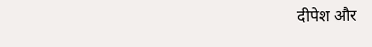दीपेश और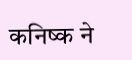कनिष्क ने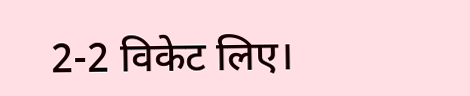2-2 विकेट लिए।